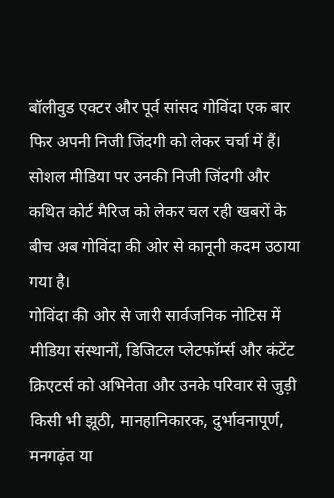बॉलीवुड एक्टर और पूर्व सांसद गोविंदा एक बार फिर अपनी निजी जिंदगी को लेकर चर्चा में हैं। सोशल मीडिया पर उनकी निजी जिंदगी और कथित कोर्ट मैरिज को लेकर चल रही खबरों के बीच अब गोविंदा की ओर से कानूनी कदम उठाया गया है।
गोविंदा की ओर से जारी सार्वजनिक नोटिस में मीडिया संस्थानों, डिजिटल प्लेटफॉर्म्स और कंटेंट क्रिएटर्स को अभिनेता और उनके परिवार से जुड़ी किसी भी झूठी, मानहानिकारक, दुर्भावनापूर्ण, मनगढ़ंत या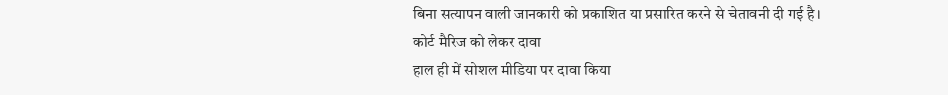बिना सत्यापन वाली जानकारी को प्रकाशित या प्रसारित करने से चेतावनी दी गई है।
कोर्ट मैरिज को लेकर दावा
हाल ही में सोशल मीडिया पर दावा किया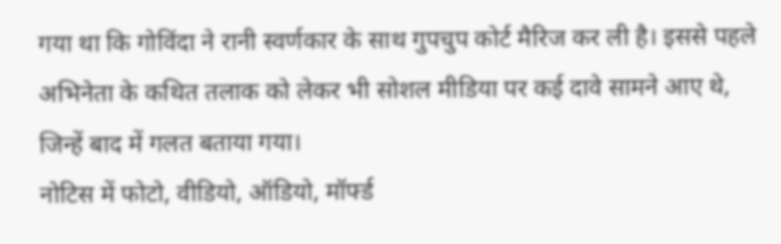गया था कि गोविंदा ने रानी स्वर्णकार के साथ गुपचुप कोर्ट मैरिज कर ली है। इससे पहले अभिनेता के कथित तलाक को लेकर भी सोशल मीडिया पर कई दावे सामने आए थे, जिन्हें बाद में गलत बताया गया।
नोटिस में फोटो, वीडियो, ऑडियो, मॉर्फ्ड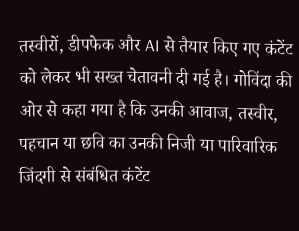तस्वीरों, डीपफेक और AI से तैयार किए गए कंटेंट को लेकर भी सख्त चेतावनी दी गई है। गोविंदा की ओर से कहा गया है कि उनकी आवाज, तस्वीर, पहचान या छवि का उनकी निजी या पारिवारिक जिंदगी से संबंधित कंटेंट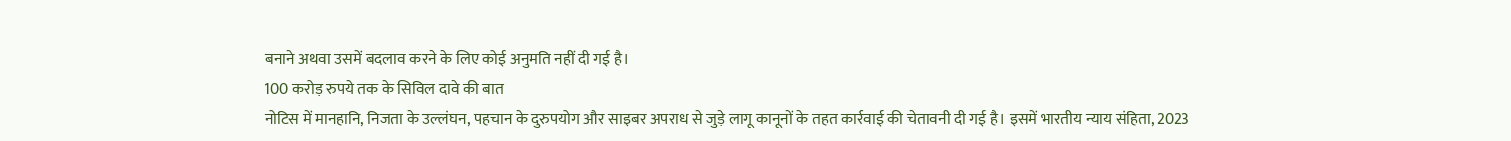बनाने अथवा उसमें बदलाव करने के लिए कोई अनुमति नहीं दी गई है।
100 करोड़ रुपये तक के सिविल दावे की बात
नोटिस में मानहानि, निजता के उल्लंघन, पहचान के दुरुपयोग और साइबर अपराध से जुड़े लागू कानूनों के तहत कार्रवाई की चेतावनी दी गई है। इसमें भारतीय न्याय संहिता, 2023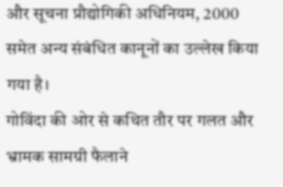और सूचना प्रौद्योगिकी अधिनियम, 2000 समेत अन्य संबंधित कानूनों का उल्लेख किया गया है।
गोविंदा की ओर से कथित तौर पर गलत और भ्रामक सामग्री फैलाने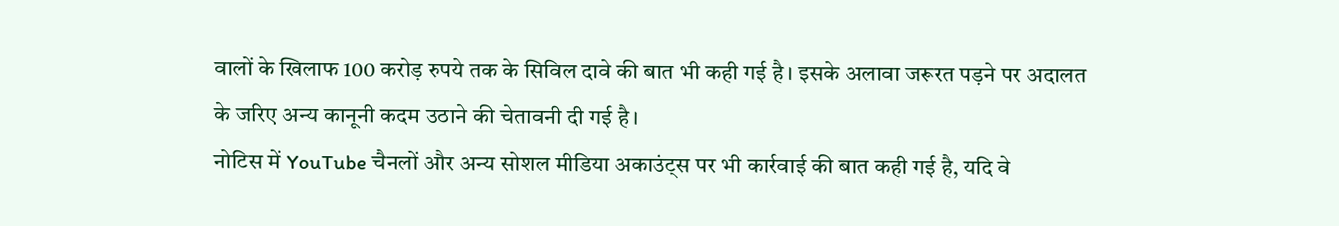वालों के खिलाफ 100 करोड़ रुपये तक के सिविल दावे की बात भी कही गई है। इसके अलावा जरूरत पड़ने पर अदालत के जरिए अन्य कानूनी कदम उठाने की चेतावनी दी गई है।
नोटिस में YouTube चैनलों और अन्य सोशल मीडिया अकाउंट्स पर भी कार्रवाई की बात कही गई है, यदि वे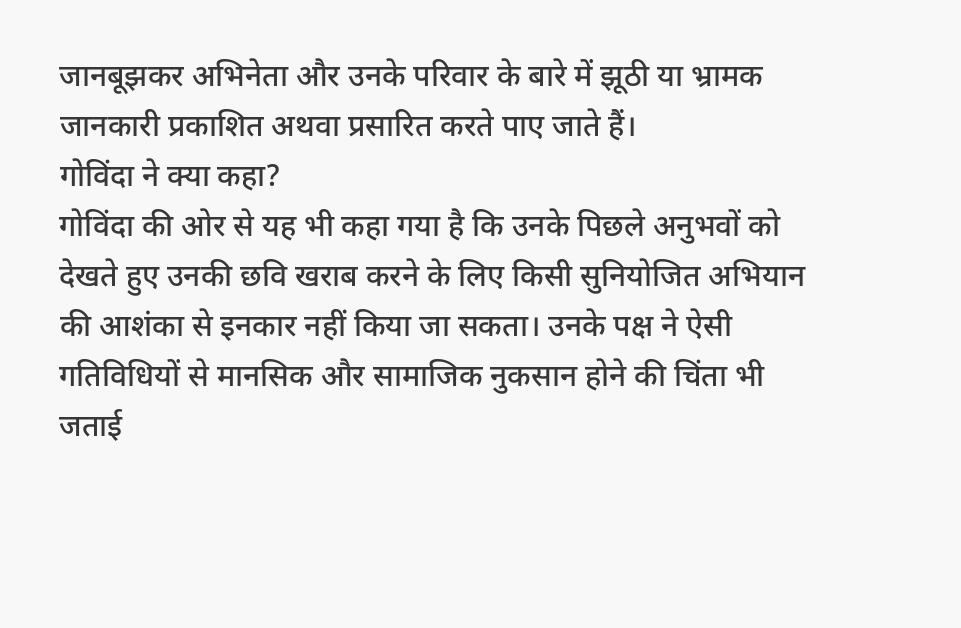जानबूझकर अभिनेता और उनके परिवार के बारे में झूठी या भ्रामक जानकारी प्रकाशित अथवा प्रसारित करते पाए जाते हैं।
गोविंदा ने क्या कहा?
गोविंदा की ओर से यह भी कहा गया है कि उनके पिछले अनुभवों को देखते हुए उनकी छवि खराब करने के लिए किसी सुनियोजित अभियान की आशंका से इनकार नहीं किया जा सकता। उनके पक्ष ने ऐसी गतिविधियों से मानसिक और सामाजिक नुकसान होने की चिंता भी जताई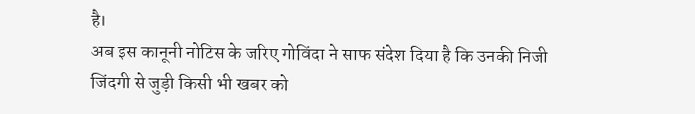है।
अब इस कानूनी नोटिस के जरिए गोविंदा ने साफ संदेश दिया है कि उनकी निजी जिंदगी से जुड़ी किसी भी खबर को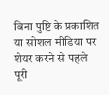बिना पुष्टि के प्रकाशित या सोशल मीडिया पर शेयर करने से पहले पूरी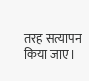तरह सत्यापन किया जाए।